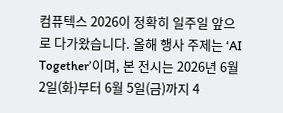컴퓨텍스 2026이 정확히 일주일 앞으로 다가왔습니다. 올해 행사 주제는 ‘AI Together’이며, 본 전시는 2026년 6월 2일(화)부터 6월 5일(금)까지 4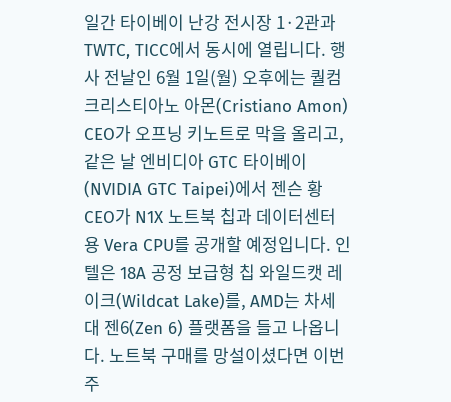일간 타이베이 난강 전시장 1·2관과 TWTC, TICC에서 동시에 열립니다. 행사 전날인 6월 1일(월) 오후에는 퀄컴 크리스티아노 아몬(Cristiano Amon) CEO가 오프닝 키노트로 막을 올리고, 같은 날 엔비디아 GTC 타이베이(NVIDIA GTC Taipei)에서 젠슨 황 CEO가 N1X 노트북 칩과 데이터센터용 Vera CPU를 공개할 예정입니다. 인텔은 18A 공정 보급형 칩 와일드캣 레이크(Wildcat Lake)를, AMD는 차세대 젠6(Zen 6) 플랫폼을 들고 나옵니다. 노트북 구매를 망설이셨다면 이번 주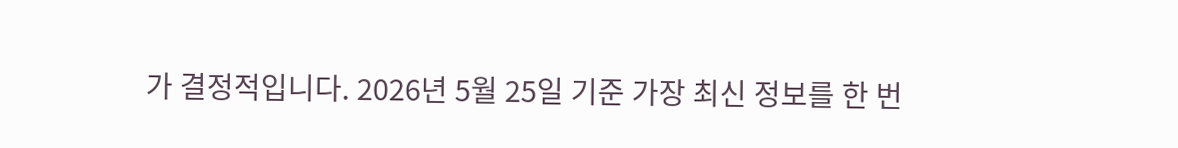가 결정적입니다. 2026년 5월 25일 기준 가장 최신 정보를 한 번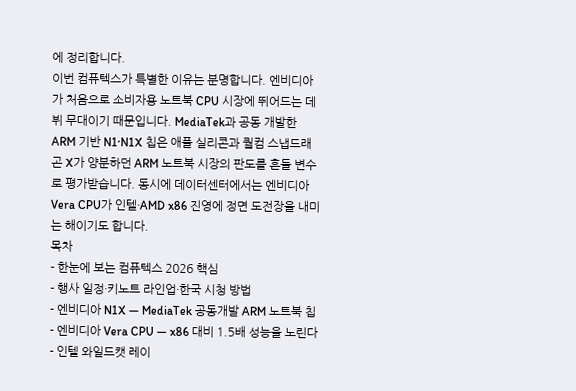에 정리합니다.
이번 컴퓨텍스가 특별한 이유는 분명합니다. 엔비디아가 처음으로 소비자용 노트북 CPU 시장에 뛰어드는 데뷔 무대이기 때문입니다. MediaTek과 공동 개발한 ARM 기반 N1·N1X 칩은 애플 실리콘과 퀄컴 스냅드래곤 X가 양분하던 ARM 노트북 시장의 판도를 흔들 변수로 평가받습니다. 동시에 데이터센터에서는 엔비디아 Vera CPU가 인텔·AMD x86 진영에 정면 도전장을 내미는 해이기도 합니다.
목차
- 한눈에 보는 컴퓨텍스 2026 핵심
- 행사 일정·키노트 라인업·한국 시청 방법
- 엔비디아 N1X — MediaTek 공동개발 ARM 노트북 칩
- 엔비디아 Vera CPU — x86 대비 1.5배 성능을 노린다
- 인텔 와일드캣 레이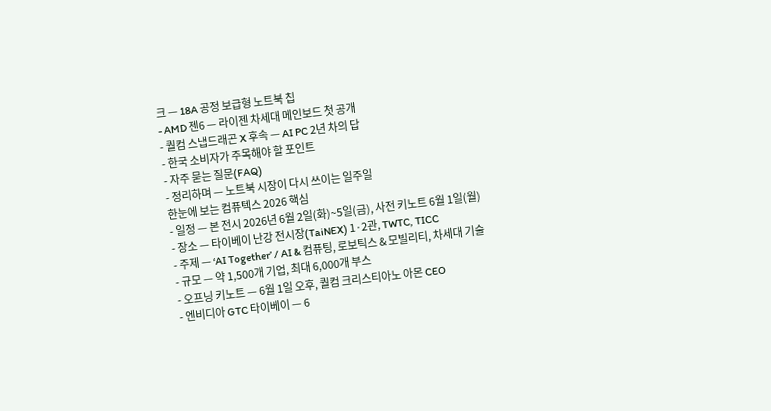크 — 18A 공정 보급형 노트북 칩
- AMD 젠6 — 라이젠 차세대 메인보드 첫 공개
- 퀄컴 스냅드래곤 X 후속 — AI PC 2년 차의 답
- 한국 소비자가 주목해야 할 포인트
- 자주 묻는 질문(FAQ)
- 정리하며 — 노트북 시장이 다시 쓰이는 일주일
한눈에 보는 컴퓨텍스 2026 핵심
- 일정 — 본 전시 2026년 6월 2일(화)~5일(금), 사전 키노트 6월 1일(월)
- 장소 — 타이베이 난강 전시장(TaiNEX) 1·2관, TWTC, TICC
- 주제 — ‘AI Together’ / AI & 컴퓨팅, 로보틱스 & 모빌리티, 차세대 기술
- 규모 — 약 1,500개 기업, 최대 6,000개 부스
- 오프닝 키노트 — 6월 1일 오후, 퀄컴 크리스티아노 아몬 CEO
- 엔비디아 GTC 타이베이 — 6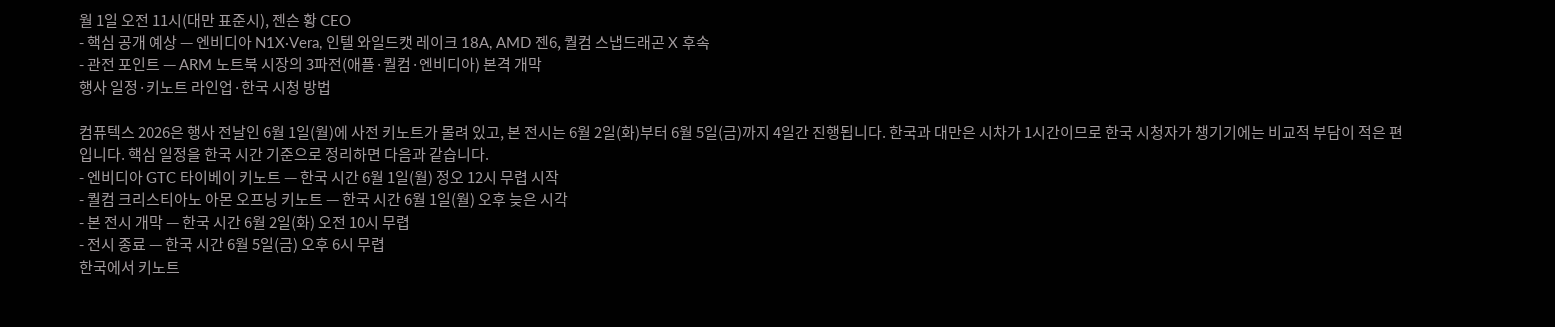월 1일 오전 11시(대만 표준시), 젠슨 황 CEO
- 핵심 공개 예상 — 엔비디아 N1X·Vera, 인텔 와일드캣 레이크 18A, AMD 젠6, 퀄컴 스냅드래곤 X 후속
- 관전 포인트 — ARM 노트북 시장의 3파전(애플·퀄컴·엔비디아) 본격 개막
행사 일정·키노트 라인업·한국 시청 방법

컴퓨텍스 2026은 행사 전날인 6월 1일(월)에 사전 키노트가 몰려 있고, 본 전시는 6월 2일(화)부터 6월 5일(금)까지 4일간 진행됩니다. 한국과 대만은 시차가 1시간이므로 한국 시청자가 챙기기에는 비교적 부담이 적은 편입니다. 핵심 일정을 한국 시간 기준으로 정리하면 다음과 같습니다.
- 엔비디아 GTC 타이베이 키노트 — 한국 시간 6월 1일(월) 정오 12시 무렵 시작
- 퀄컴 크리스티아노 아몬 오프닝 키노트 — 한국 시간 6월 1일(월) 오후 늦은 시각
- 본 전시 개막 — 한국 시간 6월 2일(화) 오전 10시 무렵
- 전시 종료 — 한국 시간 6월 5일(금) 오후 6시 무렵
한국에서 키노트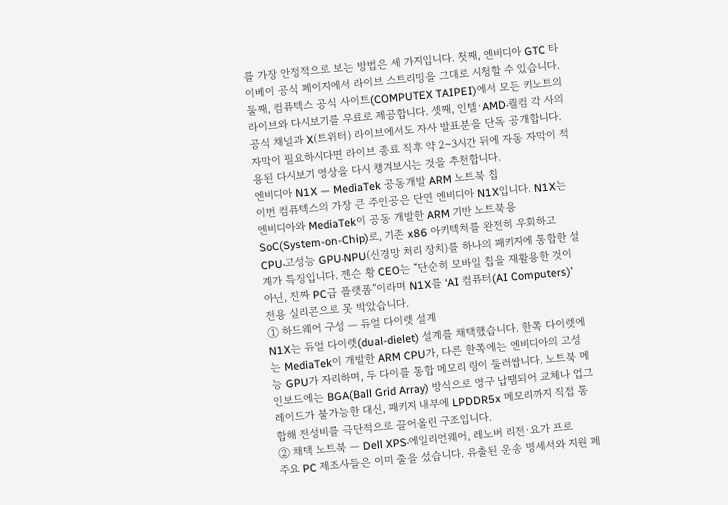를 가장 안정적으로 보는 방법은 세 가지입니다. 첫째, 엔비디아 GTC 타이베이 공식 페이지에서 라이브 스트리밍을 그대로 시청할 수 있습니다. 둘째, 컴퓨텍스 공식 사이트(COMPUTEX TAIPEI)에서 모든 키노트의 라이브와 다시보기를 무료로 제공합니다. 셋째, 인텔·AMD·퀄컴 각 사의 공식 채널과 X(트위터) 라이브에서도 자사 발표분을 단독 공개합니다. 자막이 필요하시다면 라이브 종료 직후 약 2~3시간 뒤에 자동 자막이 적용된 다시보기 영상을 다시 챙겨보시는 것을 추천합니다.
엔비디아 N1X — MediaTek 공동개발 ARM 노트북 칩
이번 컴퓨텍스의 가장 큰 주인공은 단연 엔비디아 N1X입니다. N1X는 엔비디아와 MediaTek이 공동 개발한 ARM 기반 노트북용 SoC(System-on-Chip)로, 기존 x86 아키텍처를 완전히 우회하고 CPU·고성능 GPU·NPU(신경망 처리 장치)를 하나의 패키지에 통합한 설계가 특징입니다. 젠슨 황 CEO는 “단순히 모바일 칩을 재활용한 것이 아닌, 진짜 PC급 플랫폼”이라며 N1X를 ‘AI 컴퓨터(AI Computers)’ 전용 실리콘으로 못 박았습니다.
① 하드웨어 구성 — 듀얼 다이렛 설계
N1X는 듀얼 다이렛(dual-dielet) 설계를 채택했습니다. 한쪽 다이렛에는 MediaTek이 개발한 ARM CPU가, 다른 한쪽에는 엔비디아의 고성능 GPU가 자리하며, 두 다이를 통합 메모리 링이 둘러쌉니다. 노트북 메인보드에는 BGA(Ball Grid Array) 방식으로 영구 납땜되어 교체나 업그레이드가 불가능한 대신, 패키지 내부에 LPDDR5x 메모리까지 직접 통합해 전성비를 극단적으로 끌어올린 구조입니다.
② 채택 노트북 — Dell XPS·에일리언웨어, 레노버 리전·요가 프로
주요 PC 제조사들은 이미 줄을 섰습니다. 유출된 운송 명세서와 지원 페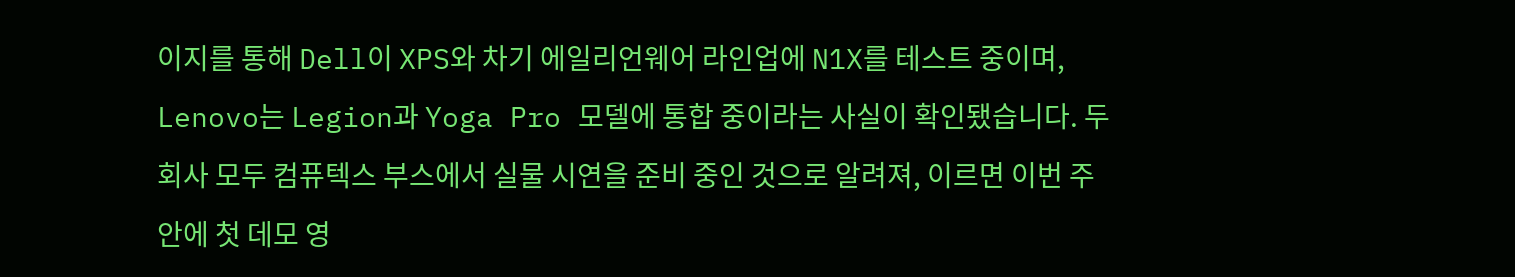이지를 통해 Dell이 XPS와 차기 에일리언웨어 라인업에 N1X를 테스트 중이며, Lenovo는 Legion과 Yoga Pro 모델에 통합 중이라는 사실이 확인됐습니다. 두 회사 모두 컴퓨텍스 부스에서 실물 시연을 준비 중인 것으로 알려져, 이르면 이번 주 안에 첫 데모 영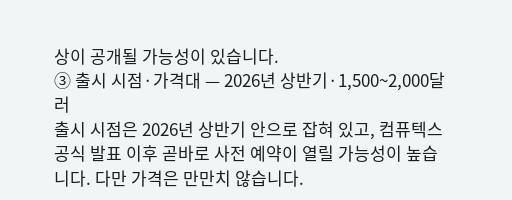상이 공개될 가능성이 있습니다.
③ 출시 시점·가격대 — 2026년 상반기·1,500~2,000달러
출시 시점은 2026년 상반기 안으로 잡혀 있고, 컴퓨텍스 공식 발표 이후 곧바로 사전 예약이 열릴 가능성이 높습니다. 다만 가격은 만만치 않습니다.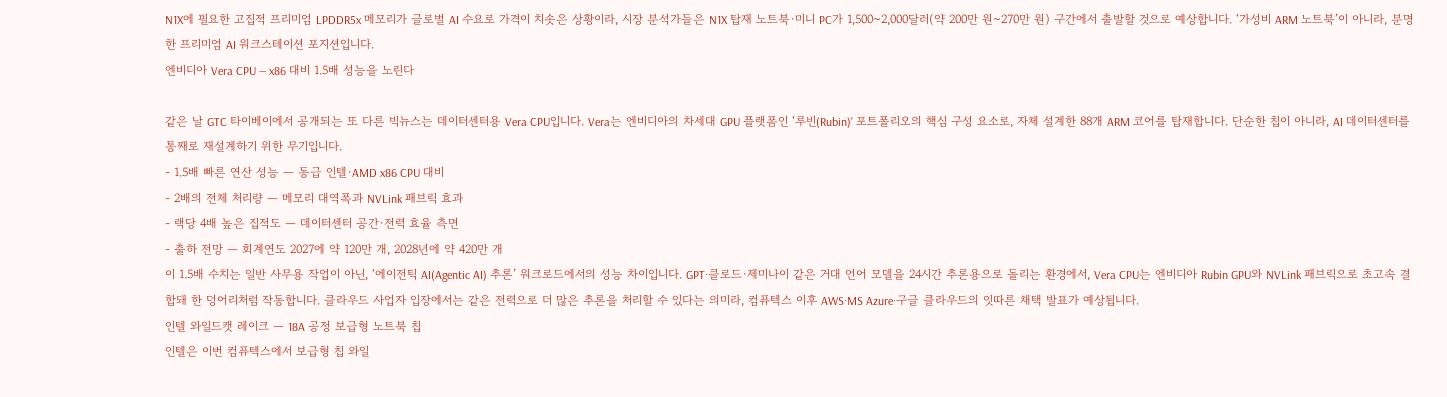N1X에 필요한 고집적 프리미엄 LPDDR5x 메모리가 글로벌 AI 수요로 가격이 치솟은 상황이라, 시장 분석가들은 N1X 탑재 노트북·미니 PC가 1,500~2,000달러(약 200만 원~270만 원) 구간에서 출발할 것으로 예상합니다. ‘가성비 ARM 노트북’이 아니라, 분명한 프리미엄 AI 워크스테이션 포지션입니다.
엔비디아 Vera CPU — x86 대비 1.5배 성능을 노린다

같은 날 GTC 타이베이에서 공개되는 또 다른 빅뉴스는 데이터센터용 Vera CPU입니다. Vera는 엔비디아의 차세대 GPU 플랫폼인 ‘루빈(Rubin)’ 포트폴리오의 핵심 구성 요소로, 자체 설계한 88개 ARM 코어를 탑재합니다. 단순한 칩이 아니라, AI 데이터센터를 통째로 재설계하기 위한 무기입니다.
- 1.5배 빠른 연산 성능 — 동급 인텔·AMD x86 CPU 대비
- 2배의 전체 처리량 — 메모리 대역폭과 NVLink 패브릭 효과
- 랙당 4배 높은 집적도 — 데이터센터 공간·전력 효율 측면
- 출하 전망 — 회계연도 2027에 약 120만 개, 2028년에 약 420만 개
이 1.5배 수치는 일반 사무용 작업이 아닌, ‘에이전틱 AI(Agentic AI) 추론’ 워크로드에서의 성능 차이입니다. GPT·클로드·제미나이 같은 거대 언어 모델을 24시간 추론용으로 돌리는 환경에서, Vera CPU는 엔비디아 Rubin GPU와 NVLink 패브릭으로 초고속 결합돼 한 덩어리처럼 작동합니다. 클라우드 사업자 입장에서는 같은 전력으로 더 많은 추론을 처리할 수 있다는 의미라, 컴퓨텍스 이후 AWS·MS Azure·구글 클라우드의 잇따른 채택 발표가 예상됩니다.
인텔 와일드캣 레이크 — 18A 공정 보급형 노트북 칩
인텔은 이번 컴퓨텍스에서 보급형 칩 와일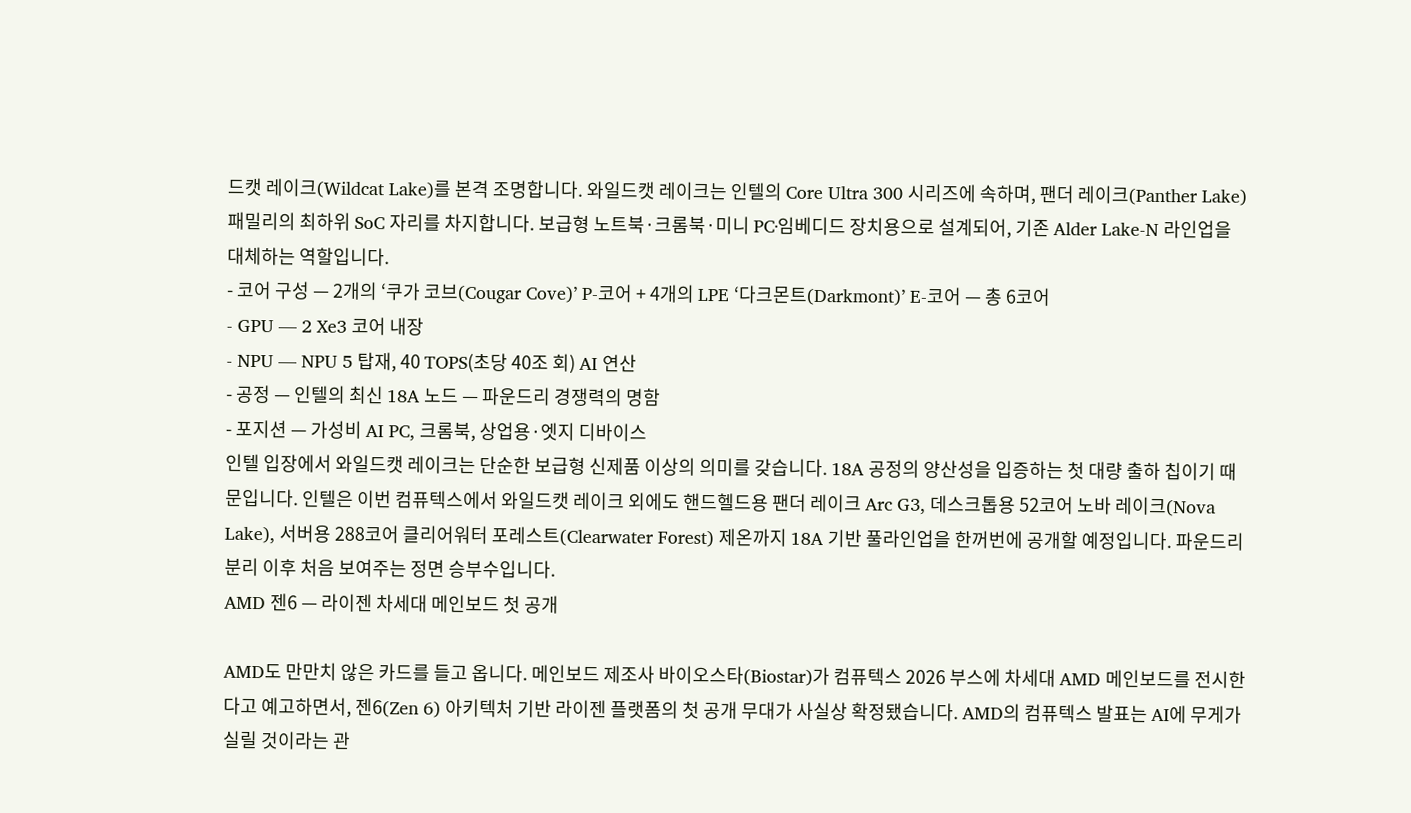드캣 레이크(Wildcat Lake)를 본격 조명합니다. 와일드캣 레이크는 인텔의 Core Ultra 300 시리즈에 속하며, 팬더 레이크(Panther Lake) 패밀리의 최하위 SoC 자리를 차지합니다. 보급형 노트북·크롬북·미니 PC·임베디드 장치용으로 설계되어, 기존 Alder Lake-N 라인업을 대체하는 역할입니다.
- 코어 구성 — 2개의 ‘쿠가 코브(Cougar Cove)’ P-코어 + 4개의 LPE ‘다크몬트(Darkmont)’ E-코어 — 총 6코어
- GPU — 2 Xe3 코어 내장
- NPU — NPU 5 탑재, 40 TOPS(초당 40조 회) AI 연산
- 공정 — 인텔의 최신 18A 노드 — 파운드리 경쟁력의 명함
- 포지션 — 가성비 AI PC, 크롬북, 상업용·엣지 디바이스
인텔 입장에서 와일드캣 레이크는 단순한 보급형 신제품 이상의 의미를 갖습니다. 18A 공정의 양산성을 입증하는 첫 대량 출하 칩이기 때문입니다. 인텔은 이번 컴퓨텍스에서 와일드캣 레이크 외에도 핸드헬드용 팬더 레이크 Arc G3, 데스크톱용 52코어 노바 레이크(Nova Lake), 서버용 288코어 클리어워터 포레스트(Clearwater Forest) 제온까지 18A 기반 풀라인업을 한꺼번에 공개할 예정입니다. 파운드리 분리 이후 처음 보여주는 정면 승부수입니다.
AMD 젠6 — 라이젠 차세대 메인보드 첫 공개

AMD도 만만치 않은 카드를 들고 옵니다. 메인보드 제조사 바이오스타(Biostar)가 컴퓨텍스 2026 부스에 차세대 AMD 메인보드를 전시한다고 예고하면서, 젠6(Zen 6) 아키텍처 기반 라이젠 플랫폼의 첫 공개 무대가 사실상 확정됐습니다. AMD의 컴퓨텍스 발표는 AI에 무게가 실릴 것이라는 관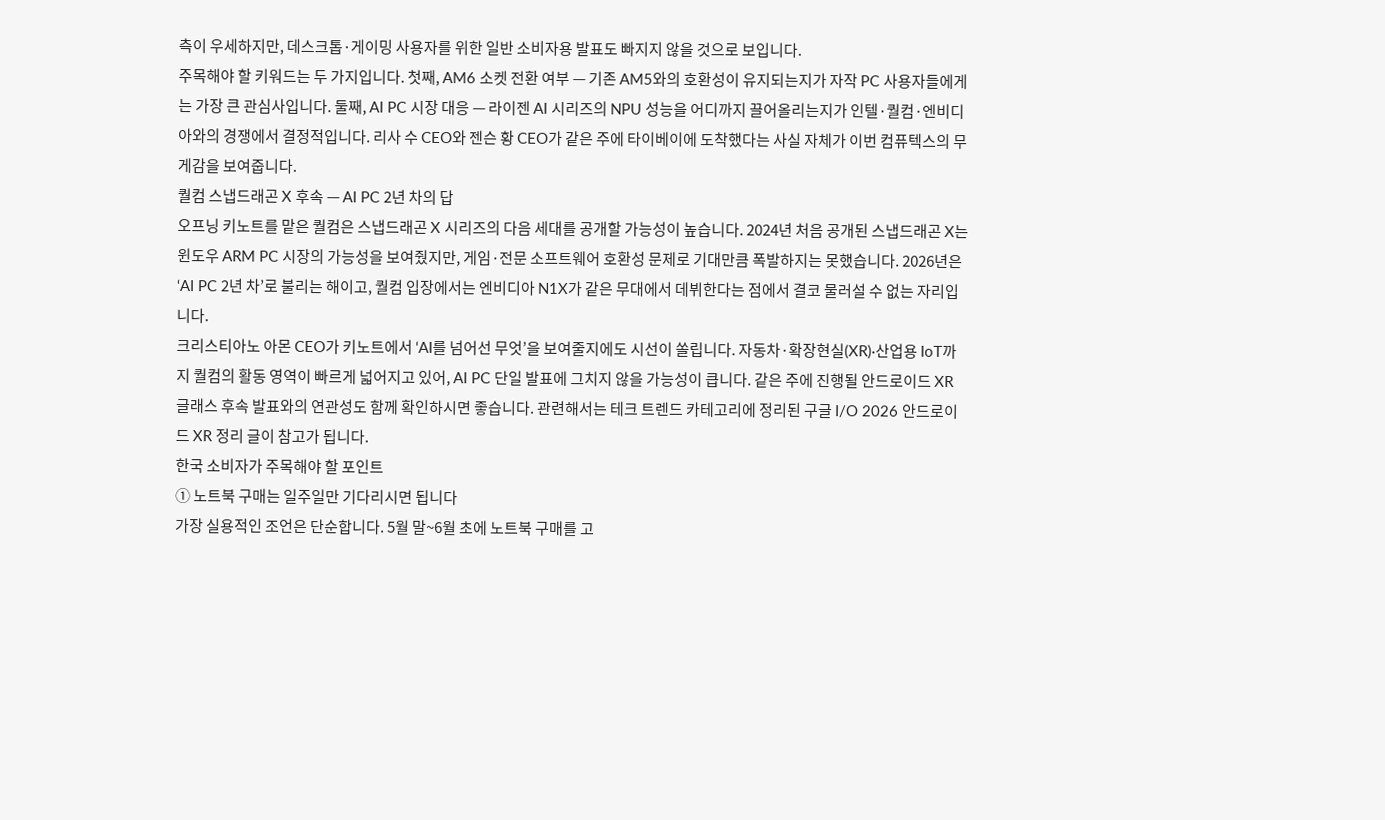측이 우세하지만, 데스크톱·게이밍 사용자를 위한 일반 소비자용 발표도 빠지지 않을 것으로 보입니다.
주목해야 할 키워드는 두 가지입니다. 첫째, AM6 소켓 전환 여부 — 기존 AM5와의 호환성이 유지되는지가 자작 PC 사용자들에게는 가장 큰 관심사입니다. 둘째, AI PC 시장 대응 — 라이젠 AI 시리즈의 NPU 성능을 어디까지 끌어올리는지가 인텔·퀄컴·엔비디아와의 경쟁에서 결정적입니다. 리사 수 CEO와 젠슨 황 CEO가 같은 주에 타이베이에 도착했다는 사실 자체가 이번 컴퓨텍스의 무게감을 보여줍니다.
퀄컴 스냅드래곤 X 후속 — AI PC 2년 차의 답
오프닝 키노트를 맡은 퀄컴은 스냅드래곤 X 시리즈의 다음 세대를 공개할 가능성이 높습니다. 2024년 처음 공개된 스냅드래곤 X는 윈도우 ARM PC 시장의 가능성을 보여줬지만, 게임·전문 소프트웨어 호환성 문제로 기대만큼 폭발하지는 못했습니다. 2026년은 ‘AI PC 2년 차’로 불리는 해이고, 퀄컴 입장에서는 엔비디아 N1X가 같은 무대에서 데뷔한다는 점에서 결코 물러설 수 없는 자리입니다.
크리스티아노 아몬 CEO가 키노트에서 ‘AI를 넘어선 무엇’을 보여줄지에도 시선이 쏠립니다. 자동차·확장현실(XR)·산업용 IoT까지 퀄컴의 활동 영역이 빠르게 넓어지고 있어, AI PC 단일 발표에 그치지 않을 가능성이 큽니다. 같은 주에 진행될 안드로이드 XR 글래스 후속 발표와의 연관성도 함께 확인하시면 좋습니다. 관련해서는 테크 트렌드 카테고리에 정리된 구글 I/O 2026 안드로이드 XR 정리 글이 참고가 됩니다.
한국 소비자가 주목해야 할 포인트
① 노트북 구매는 일주일만 기다리시면 됩니다
가장 실용적인 조언은 단순합니다. 5월 말~6월 초에 노트북 구매를 고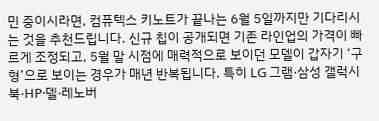민 중이시라면, 컴퓨텍스 키노트가 끝나는 6월 5일까지만 기다리시는 것을 추천드립니다. 신규 칩이 공개되면 기존 라인업의 가격이 빠르게 조정되고, 5월 말 시점에 매력적으로 보이던 모델이 갑자기 ‘구형’으로 보이는 경우가 매년 반복됩니다. 특히 LG 그램·삼성 갤럭시북·HP·델·레노버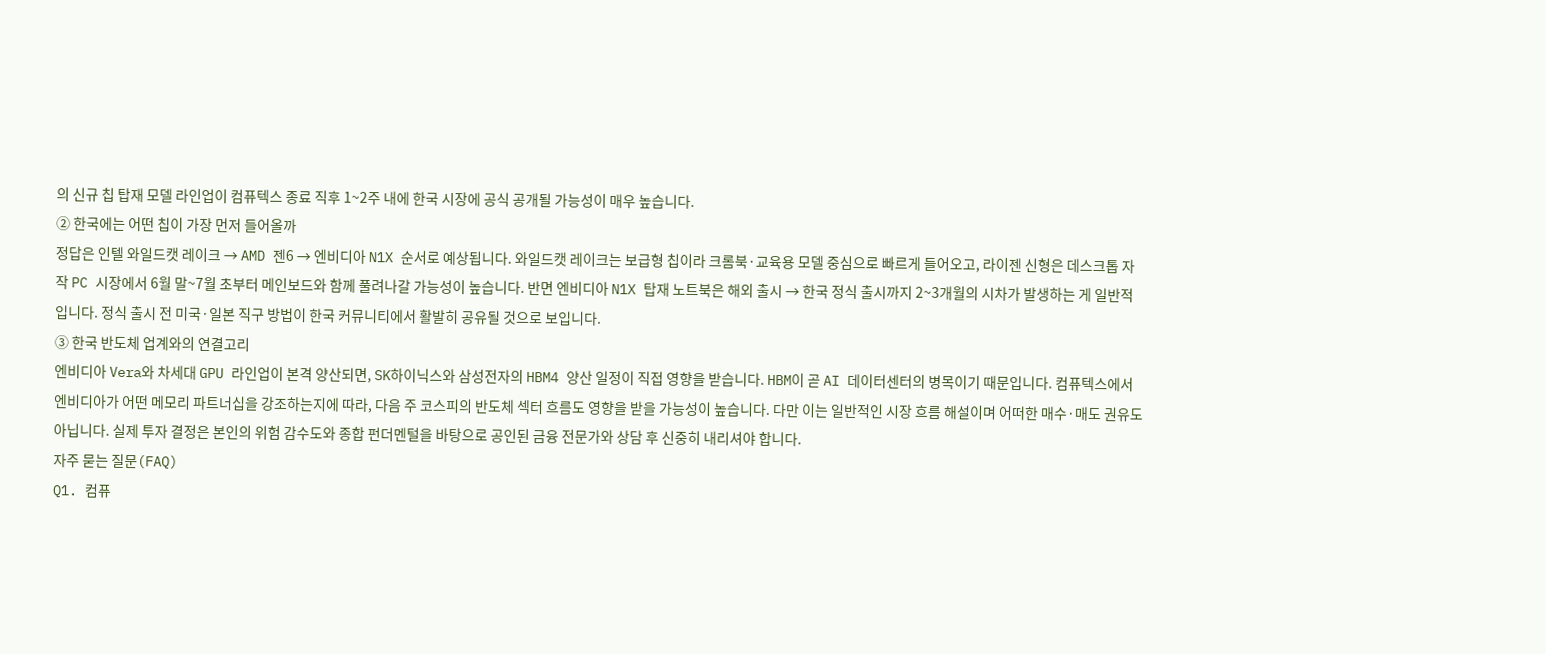의 신규 칩 탑재 모델 라인업이 컴퓨텍스 종료 직후 1~2주 내에 한국 시장에 공식 공개될 가능성이 매우 높습니다.
② 한국에는 어떤 칩이 가장 먼저 들어올까
정답은 인텔 와일드캣 레이크 → AMD 젠6 → 엔비디아 N1X 순서로 예상됩니다. 와일드캣 레이크는 보급형 칩이라 크롬북·교육용 모델 중심으로 빠르게 들어오고, 라이젠 신형은 데스크톱 자작 PC 시장에서 6월 말~7월 초부터 메인보드와 함께 풀려나갈 가능성이 높습니다. 반면 엔비디아 N1X 탑재 노트북은 해외 출시 → 한국 정식 출시까지 2~3개월의 시차가 발생하는 게 일반적입니다. 정식 출시 전 미국·일본 직구 방법이 한국 커뮤니티에서 활발히 공유될 것으로 보입니다.
③ 한국 반도체 업계와의 연결고리
엔비디아 Vera와 차세대 GPU 라인업이 본격 양산되면, SK하이닉스와 삼성전자의 HBM4 양산 일정이 직접 영향을 받습니다. HBM이 곧 AI 데이터센터의 병목이기 때문입니다. 컴퓨텍스에서 엔비디아가 어떤 메모리 파트너십을 강조하는지에 따라, 다음 주 코스피의 반도체 섹터 흐름도 영향을 받을 가능성이 높습니다. 다만 이는 일반적인 시장 흐름 해설이며 어떠한 매수·매도 권유도 아닙니다. 실제 투자 결정은 본인의 위험 감수도와 종합 펀더멘털을 바탕으로 공인된 금융 전문가와 상담 후 신중히 내리셔야 합니다.
자주 묻는 질문(FAQ)
Q1. 컴퓨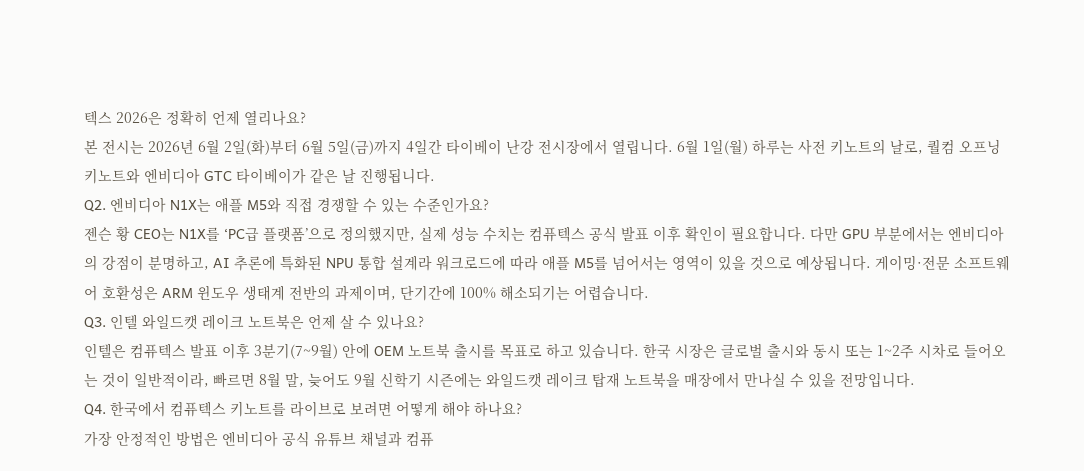텍스 2026은 정확히 언제 열리나요?
본 전시는 2026년 6월 2일(화)부터 6월 5일(금)까지 4일간 타이베이 난강 전시장에서 열립니다. 6월 1일(월) 하루는 사전 키노트의 날로, 퀄컴 오프닝 키노트와 엔비디아 GTC 타이베이가 같은 날 진행됩니다.
Q2. 엔비디아 N1X는 애플 M5와 직접 경쟁할 수 있는 수준인가요?
젠슨 황 CEO는 N1X를 ‘PC급 플랫폼’으로 정의했지만, 실제 성능 수치는 컴퓨텍스 공식 발표 이후 확인이 필요합니다. 다만 GPU 부분에서는 엔비디아의 강점이 분명하고, AI 추론에 특화된 NPU 통합 설계라 워크로드에 따라 애플 M5를 넘어서는 영역이 있을 것으로 예상됩니다. 게이밍·전문 소프트웨어 호환성은 ARM 윈도우 생태계 전반의 과제이며, 단기간에 100% 해소되기는 어렵습니다.
Q3. 인텔 와일드캣 레이크 노트북은 언제 살 수 있나요?
인텔은 컴퓨텍스 발표 이후 3분기(7~9월) 안에 OEM 노트북 출시를 목표로 하고 있습니다. 한국 시장은 글로벌 출시와 동시 또는 1~2주 시차로 들어오는 것이 일반적이라, 빠르면 8월 말, 늦어도 9월 신학기 시즌에는 와일드캣 레이크 탑재 노트북을 매장에서 만나실 수 있을 전망입니다.
Q4. 한국에서 컴퓨텍스 키노트를 라이브로 보려면 어떻게 해야 하나요?
가장 안정적인 방법은 엔비디아 공식 유튜브 채널과 컴퓨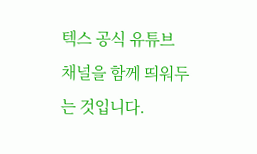텍스 공식 유튜브 채널을 함께 띄워두는 것입니다.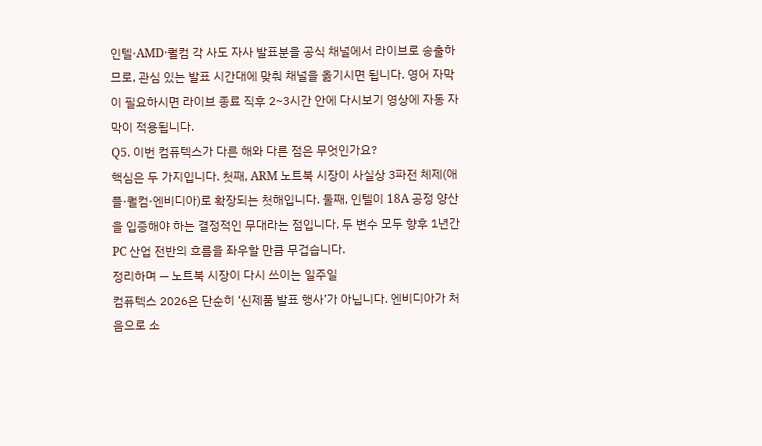인텔·AMD·퀄컴 각 사도 자사 발표분을 공식 채널에서 라이브로 송출하므로, 관심 있는 발표 시간대에 맞춰 채널을 옮기시면 됩니다. 영어 자막이 필요하시면 라이브 종료 직후 2~3시간 안에 다시보기 영상에 자동 자막이 적용됩니다.
Q5. 이번 컴퓨텍스가 다른 해와 다른 점은 무엇인가요?
핵심은 두 가지입니다. 첫째, ARM 노트북 시장이 사실상 3파전 체제(애플·퀄컴·엔비디아)로 확장되는 첫해입니다. 둘째, 인텔이 18A 공정 양산을 입증해야 하는 결정적인 무대라는 점입니다. 두 변수 모두 향후 1년간 PC 산업 전반의 흐름을 좌우할 만큼 무겁습니다.
정리하며 — 노트북 시장이 다시 쓰이는 일주일
컴퓨텍스 2026은 단순히 ‘신제품 발표 행사’가 아닙니다. 엔비디아가 처음으로 소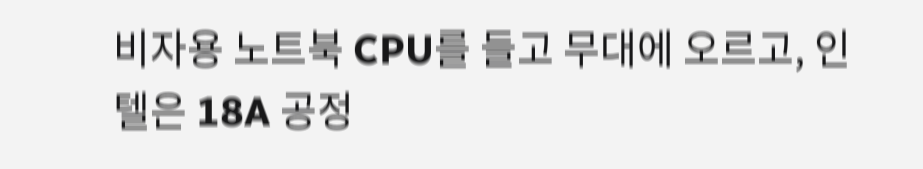비자용 노트북 CPU를 들고 무대에 오르고, 인텔은 18A 공정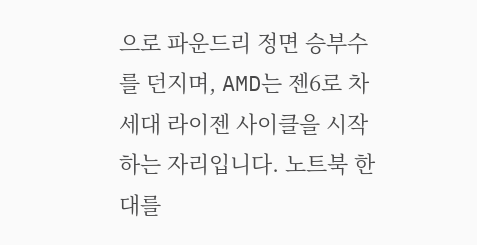으로 파운드리 정면 승부수를 던지며, AMD는 젠6로 차세대 라이젠 사이클을 시작하는 자리입니다. 노트북 한 대를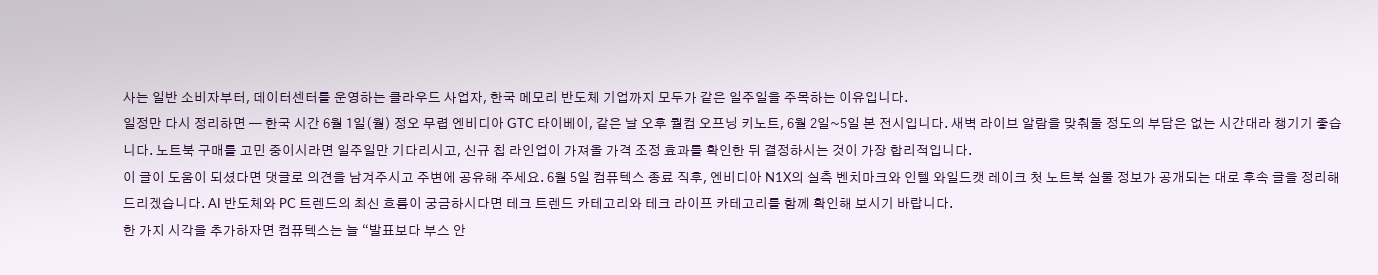사는 일반 소비자부터, 데이터센터를 운영하는 클라우드 사업자, 한국 메모리 반도체 기업까지 모두가 같은 일주일을 주목하는 이유입니다.
일정만 다시 정리하면 — 한국 시간 6월 1일(월) 정오 무렵 엔비디아 GTC 타이베이, 같은 날 오후 퀄컴 오프닝 키노트, 6월 2일~5일 본 전시입니다. 새벽 라이브 알람을 맞춰둘 정도의 부담은 없는 시간대라 챙기기 좋습니다. 노트북 구매를 고민 중이시라면 일주일만 기다리시고, 신규 칩 라인업이 가져올 가격 조정 효과를 확인한 뒤 결정하시는 것이 가장 합리적입니다.
이 글이 도움이 되셨다면 댓글로 의견을 남겨주시고 주변에 공유해 주세요. 6월 5일 컴퓨텍스 종료 직후, 엔비디아 N1X의 실측 벤치마크와 인텔 와일드캣 레이크 첫 노트북 실물 정보가 공개되는 대로 후속 글을 정리해 드리겠습니다. AI 반도체와 PC 트렌드의 최신 흐름이 궁금하시다면 테크 트렌드 카테고리와 테크 라이프 카테고리를 함께 확인해 보시기 바랍니다.
한 가지 시각을 추가하자면 컴퓨텍스는 늘 “발표보다 부스 안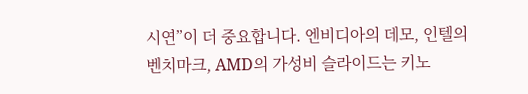시연”이 더 중요합니다. 엔비디아의 데모, 인텔의 벤치마크, AMD의 가성비 슬라이드는 키노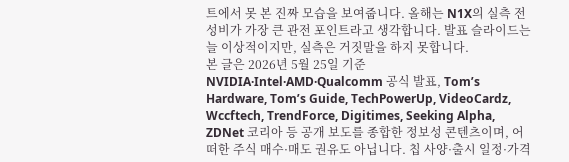트에서 못 본 진짜 모습을 보여줍니다. 올해는 N1X의 실측 전성비가 가장 큰 관전 포인트라고 생각합니다. 발표 슬라이드는 늘 이상적이지만, 실측은 거짓말을 하지 못합니다.
본 글은 2026년 5월 25일 기준 NVIDIA·Intel·AMD·Qualcomm 공식 발표, Tom’s Hardware, Tom’s Guide, TechPowerUp, VideoCardz, Wccftech, TrendForce, Digitimes, Seeking Alpha, ZDNet 코리아 등 공개 보도를 종합한 정보성 콘텐츠이며, 어떠한 주식 매수·매도 권유도 아닙니다. 칩 사양·출시 일정·가격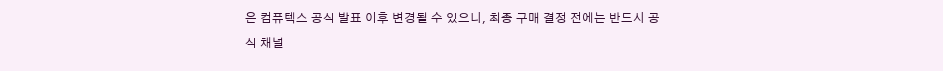은 컴퓨텍스 공식 발표 이후 변경될 수 있으니, 최종 구매 결정 전에는 반드시 공식 채널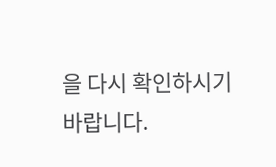을 다시 확인하시기 바랍니다.